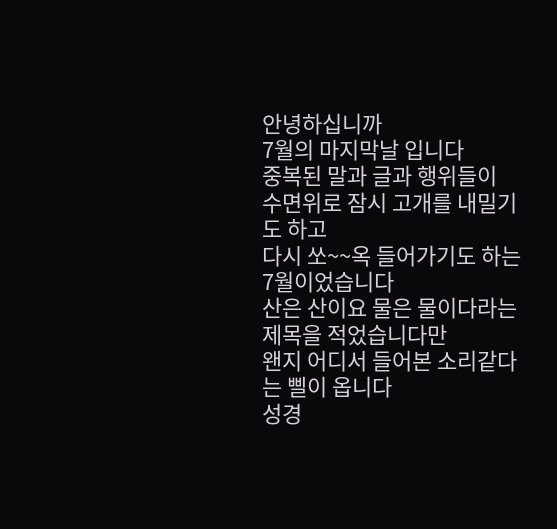안녕하십니까
7월의 마지막날 입니다
중복된 말과 글과 행위들이 수면위로 잠시 고개를 내밀기도 하고
다시 쏘~~옥 들어가기도 하는 7월이었습니다
산은 산이요 물은 물이다라는 제목을 적었습니다만
왠지 어디서 들어본 소리같다는 삘이 옵니다
성경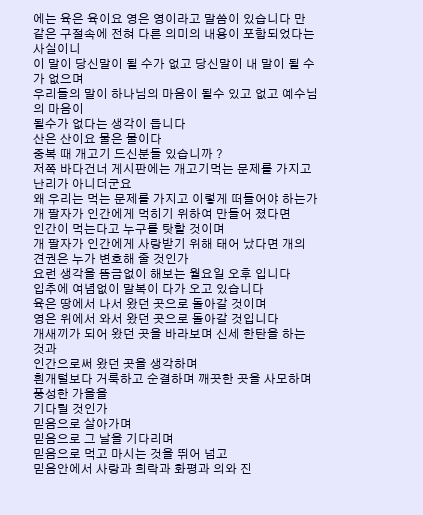에는 육은 육이요 영은 영이라고 말씀이 있습니다 만
같은 구절속에 전혀 다른 의미의 내용이 포함되었다는 사실이니
이 말이 당신말이 될 수가 없고 당신말이 내 말이 될 수가 없으며
우리들의 말이 하나님의 마음이 될수 있고 없고 예수님의 마음이
될수가 없다는 생각이 듭니다
산은 산이요 물은 물이다
중복 때 개고기 드신분들 있습니까 ?
저쪽 바다건너 게시판에는 개고기먹는 문제를 가지고 난리가 아니더군요
왜 우리는 먹는 문제를 가지고 이렇게 떠들어야 하는가
개 팔자가 인간에게 먹히기 위하여 만들어 졌다면
인간이 먹는다고 누구를 탓할 것이며
개 팔자가 인간에게 사랑받기 위해 태어 났다면 개의 견권은 누가 변호해 줄 것인가
요런 생각을 뜸금없이 해보는 월요일 오후 입니다
입추에 여념없이 말복이 다가 오고 있습니다
육은 땅에서 나서 왔던 곳으로 돌아갈 것이며
영은 위에서 와서 왔던 곳으로 돌아갈 것입니다
개새끼가 되어 왔던 곳을 바라보며 신세 한탄을 하는 것과
인간으로써 왔던 곳을 생각하며
흰개털보다 거룩하고 순결하며 깨끗한 곳을 사모하며 풍성한 가을을
기다릴 것인가
믿음으로 살아가며
믿음으로 그 날을 기다리며
믿음으로 먹고 마시는 것을 뛰어 넘고
믿음안에서 사랑과 희락과 화평과 의와 진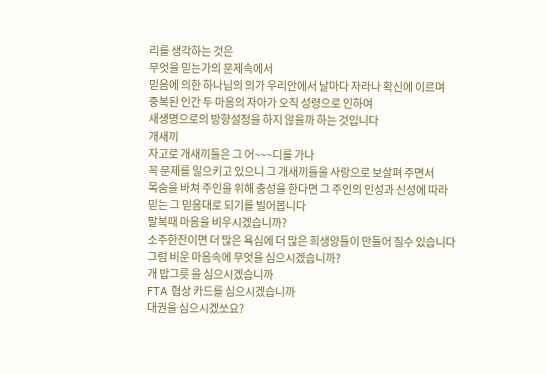리를 생각하는 것은
무엇을 믿는가의 문제속에서
믿음에 의한 하나님의 의가 우리안에서 날마다 자라나 확신에 이르며
중복된 인간 두 마음의 자아가 오직 성령으로 인하여
새생명으로의 방향설정을 하지 않을까 하는 것입니다
개새끼
자고로 개새끼들은 그 어~~~디를 가나
꼭 문제를 일으키고 있으니 그 개새끼들을 사랑으로 보살펴 주면서
목숨을 바쳐 주인을 위해 충성을 한다면 그 주인의 인성과 신성에 따라
믿는 그 믿음대로 되기를 빌어봅니다
말복때 마음을 비우시겠습니까?
소주한잔이면 더 많은 욕심에 더 많은 희생양들이 만들어 질수 있습니다
그럼 비운 마음속에 무엇을 심으시겠습니까?
개 밥그릇 을 심으시겠습니까
FTA 협상 카드를 심으시겠습니까
대권을 심으시겠쏘요?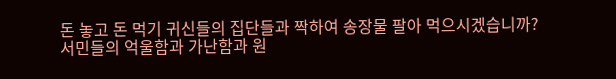돈 놓고 돈 먹기 귀신들의 집단들과 짝하여 송장물 팔아 먹으시겠습니까?
서민들의 억울함과 가난함과 원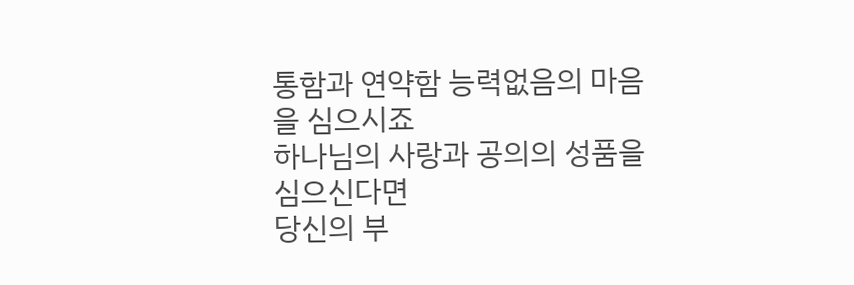통함과 연약함 능력없음의 마음을 심으시죠
하나님의 사랑과 공의의 성품을 심으신다면
당신의 부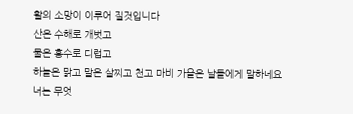활의 소망이 이루어 질것입니다
산은 수해로 개벗고
물은 홍수로 디럽고
하늘은 맑고 말은 살찌고 천고 마비 가을은 날들에게 말하네요
너는 무엇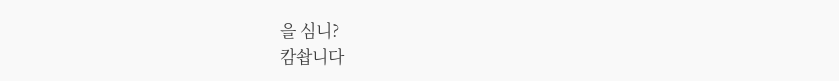을 심니?
캄솹니다